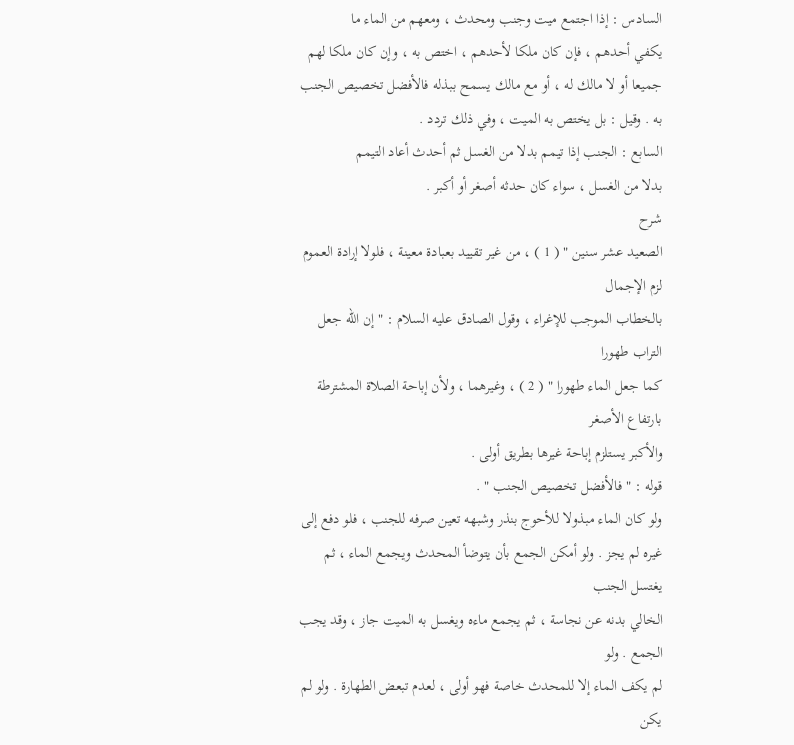السادس : إذا اجتمع ميت وجنب ومحدث ، ومعهم من الماء ما
يكفي أحدهم ، فإن كان ملكا لأحدهم ، اختص به ، وإن كان ملكا لهم
جميعا أو لا مالك له ، أو مع مالك يسمح ببذله فالأفضل تخصيص الجنب
به . وقيل : بل يختص به الميت ، وفي ذلك تردد .
السابع : الجنب إذا تيمم بدلا من الغسل ثم أحدث أعاد التيمم
بدلا من الغسل ، سواء كان حدثه أصغر أو أكبر .
شرح
الصعيد عشر سنين " ( 1 ) ، من غير تقييد بعبادة معينة ، فلولا إرادة العموم لزم الإجمال
بالخطاب الموجب للإغراء ، وقول الصادق عليه السلام : " إن الله جعل التراب طهورا
كما جعل الماء طهورا " ( 2 ) ، وغيرهما ، ولأن إباحة الصلاة المشترطة بارتفاع الأصغر
والأكبر يستلزم إباحة غيرها بطريق أولى .
قوله : " فالأفضل تخصيص الجنب " .
ولو كان الماء مبذولا للأحوج بنذر وشبهه تعين صرفه للجنب ، فلو دفع إلى
غيره لم يجز . ولو أمكن الجمع بأن يتوضأ المحدث ويجمع الماء ، ثم يغتسل الجنب
الخالي بدنه عن نجاسة ، ثم يجمع ماءه ويغسل به الميت جاز ، وقد يجب الجمع . ولو
لم يكف الماء إلا للمحدث خاصة فهو أولى ، لعدم تبعض الطهارة . ولو لم يكن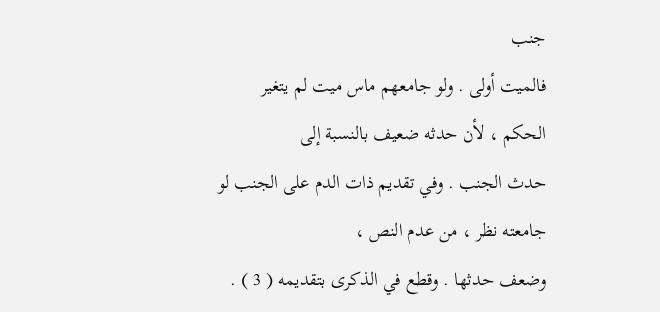جنب
فالميت أولى . ولو جامعهم ماس ميت لم يتغير الحكم ، لأن حدثه ضعيف بالنسبة إلى
حدث الجنب . وفي تقديم ذات الدم على الجنب لو جامعته نظر ، من عدم النص ،
وضعف حدثها . وقطع في الذكرى بتقديمه ( 3 ) .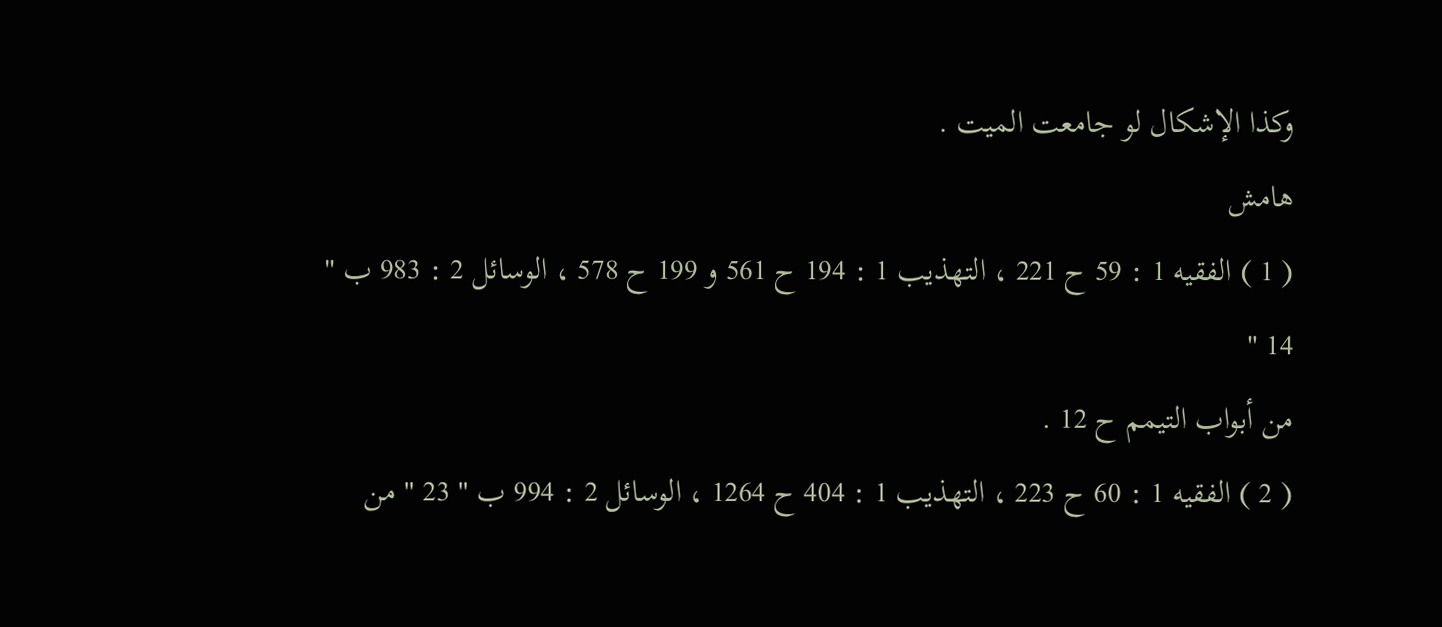وكذا الإشكال لو جامعت الميت .
هامش
( 1 ) الفقيه 1 : 59 ح 221 ، التهذيب 1 : 194 ح 561 و 199 ح 578 ، الوسائل 2 : 983 ب " 14 "
من أبواب التيمم ح 12 .
( 2 ) الفقيه 1 : 60 ح 223 ، التهذيب 1 : 404 ح 1264 ، الوسائل 2 : 994 ب " 23 " من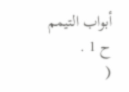أبواب التيمم
ح 1 .
(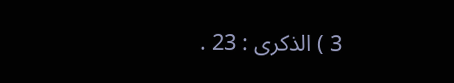3 ) الذكرى : 23 .